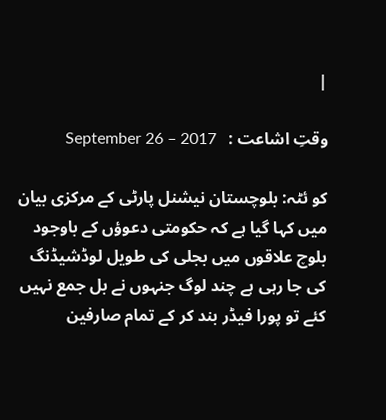|

وقتِ اشاعت :   September 26 – 2017

کو ئٹہ: بلوچستان نیشنل پارٹی کے مرکزی بیان میں کہا گیا ہے کہ حکومتی دعوؤں کے باوجود بلوچ علاقوں میں بجلی کی طویل لوڈشیڈنگ کی جا رہی ہے چند لوگ جنہوں نے بل جمع نہیں کئے تو پورا فیڈر بند کر کے تمام صارفین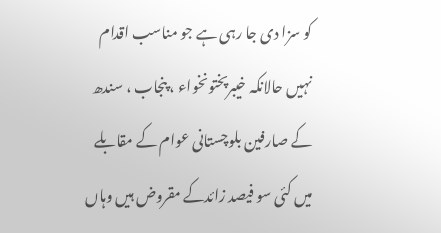کو سزا دی جا رہی ہے جو مناسب اقدام نہیں حالانکہ خیبرپختونخواء ، پنجاب ، سندھ کے صارفین بلوچستانی عوام کے مقابلے میں کئی سو فیصد زائدکے مقروض ہیں وہاں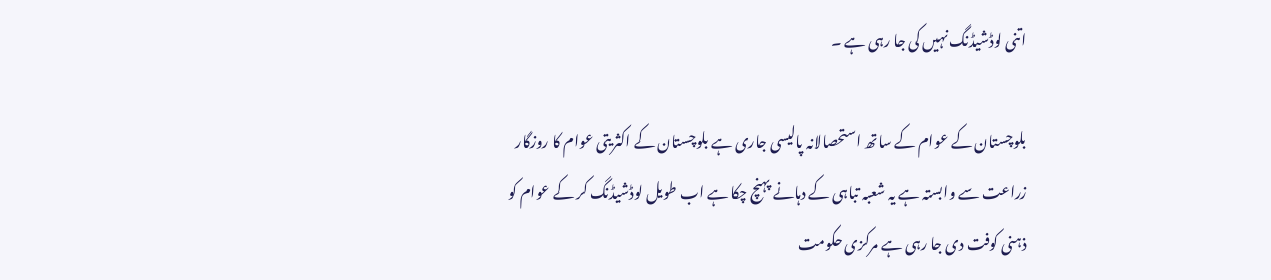اتنی لوڈشیڈنگ نہیں کی جا رہی ہے ۔

بلوچستان کے عوام کے ساتھ استحصالانہ پالیسی جاری ہے بلوچستان کے اکثریتی عوام کا روزگار زراعت سے وابستہ ہے یہ شعبہ تباہی کے دہانے پہنچ چکا ہے اب طویل لوڈشیڈنگ کر کے عوام کو ذہنی کوفت دی جا رہی ہے مرکزی حکومت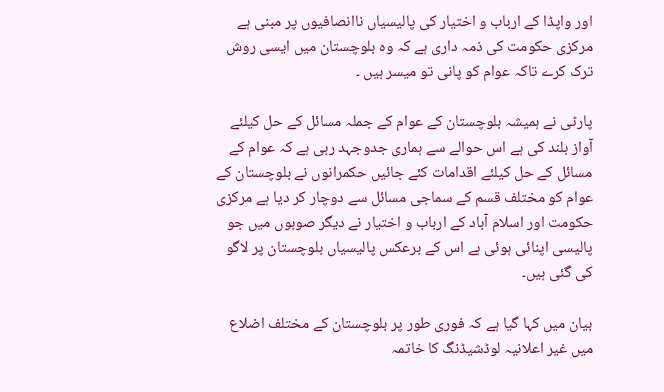اور واپڈا کے ارباب و اختیار کی پالیسیاں ناانصافیوں پر مبنی ہے مرکزی حکومت کی ذمہ داری ہے کہ وہ بلوچستان میں ایسی روش ترک کرے تاکہ عوام کو پانی تو میسر ہیں ۔

پارٹی نے ہمیشہ بلوچستان کے عوام کے جملہ مسائل کے حل کیلئے آواز بلند کی ہے اس حوالے سے ہماری جدوجہد رہی ہے کہ عوام کے مسائل کے حل کیلئے اقدامات کئے جائیں حکمرانوں نے بلوچستان کے عوام کو مختلف قسم کے سماجی مسائل سے دوچار کر دیا ہے مرکزی حکومت اور اسلام آباد کے ارباب و اختیار نے دیگر صوبوں میں جو پالیسی اپنائی ہوئی ہے اس کے برعکس پالیسیاں بلوچستان پر لاگو کی گئی ہیں۔

بیان میں کہا گیا ہے کہ فوری طور پر بلوچستان کے مختلف اضلاع میں غیر اعلانیہ لوڈشیڈنگ کا خاتمہ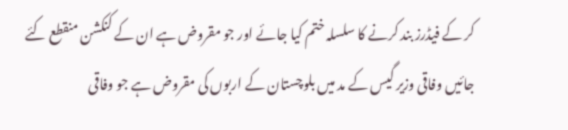کر کے فیڈرز بند کرنے کا سلسلہ ختم کیا جائے اور جو مقروض ہے ان کے کنکشن منقطع کئے جائیں وفاقی وزیر گیس کے مد میں بلوچستان کے اربوں کی مقروض ہے جو وفاقی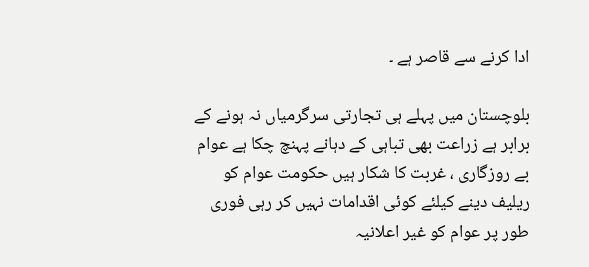ادا کرنے سے قاصر ہے ۔

بلوچستان میں پہلے ہی تجارتی سرگرمیاں نہ ہونے کے برابر ہے زراعت بھی تباہی کے دہانے پہنچ چکا ہے عوام بے روزگاری ، غربت کا شکار ہیں حکومت عوام کو ریلیف دینے کیلئے کوئی اقدامات نہیں کر رہی فوری طور پر عوام کو غیر اعلانیہ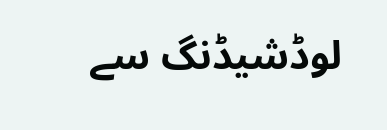لوڈشیڈنگ سے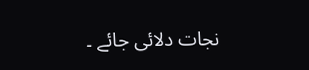نجات دلائی جائے ۔